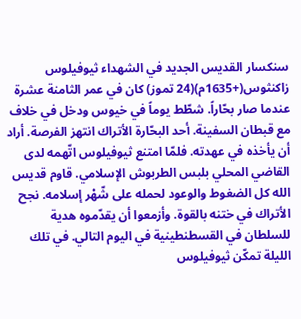سنكسار القديس الجديد في الشهداء ثيوفيلوس زاكنثوس(+1635م)(24 تموز) كان في عمر الثامنة عشرة عندما صار بحّاراً. شطّط يوماً في خيوس ودخل في خلاف مع قبطان السفينة. أحد البحّارة الأتراك انتهز الفرصة. أراد أن يأخذه في عهدته. فلمّا امتنع ثيوفيلوس اتّهمه لدى القاضي المحلي بلبس الطربوش الإسلامي. قاوم قديس الله كل الضغوط والوعود لحمله على شّهْر إسلامه. نجح الأتراك في ختنه بالقوة. وأزمعوا أن يقدّموه هدية للسلطان في القسطنطينية في اليوم التالي. في تلك الليلة تمكّن ثيوفيلوس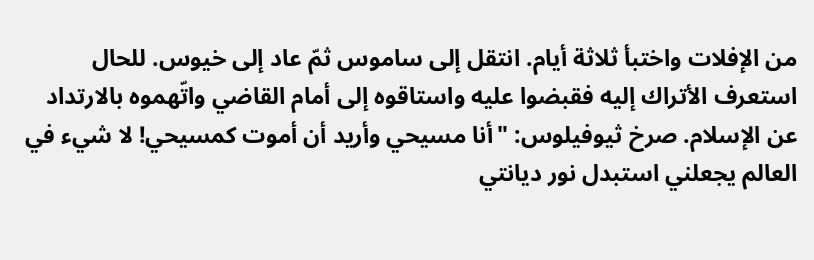من الإفلات واختبأ ثلاثة أيام. انتقل إلى ساموس ثمّ عاد إلى خيوس. للحال استعرف الأتراك إليه فقبضوا عليه واستاقوه إلى أمام القاضي واتّهموه بالارتداد عن الإسلام. صرخ ثيوفيلوس: "أنا مسيحي وأريد أن أموت كمسيحي! لا شيء في العالم يجعلني استبدل نور ديانتي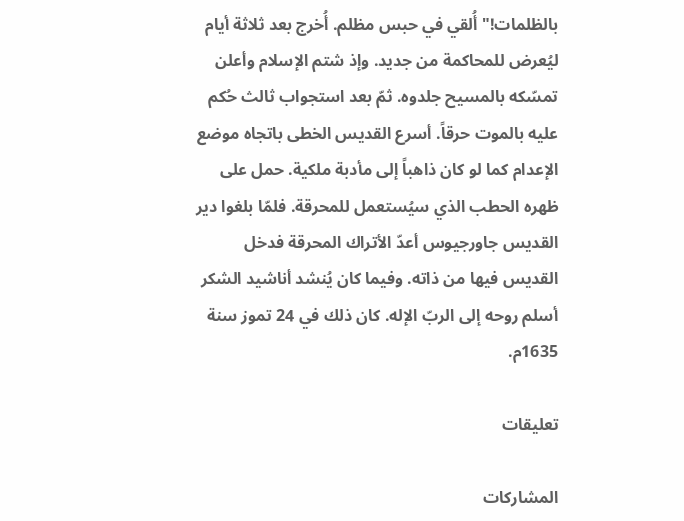بالظلمات!" أُلقي في حبس مظلم. أُخرج بعد ثلاثة أيام ليُعرض للمحاكمة من جديد. وإذ شتم الإسلام وأعلن تمسّكه بالمسيح جلدوه. ثمّ بعد استجواب ثالث حُكم عليه بالموت حرقاً. أسرع القديس الخطى باتجاه موضع الإعدام كما لو كان ذاهباً إلى مأدبة ملكية. حمل على ظهره الحطب الذي سيُستعمل للمحرقة. فلمّا بلغوا دير القديس جاورجيوس أعدّ الأتراك المحرقة فدخل القديس فيها من ذاته. وفيما كان يُنشد أناشيد الشكر أسلم روحه إلى الربّ الإله. كان ذلك في 24 تموز سنة 1635م.

تعليقات

المشاركات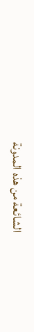الشائعة من هذه المدونة